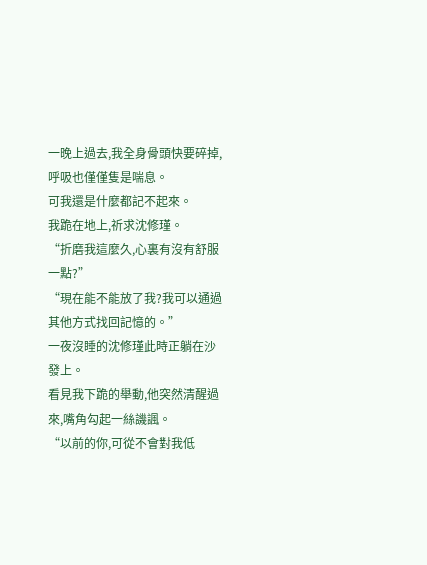一晚上過去,我全身骨頭快要碎掉,呼吸也僅僅隻是喘息。
可我還是什麼都記不起來。
我跪在地上,祈求沈修瑾。
“折磨我這麼久,心裏有沒有舒服一點?”
“現在能不能放了我?我可以通過其他方式找回記憶的。”
一夜沒睡的沈修瑾此時正躺在沙發上。
看見我下跪的舉動,他突然清醒過來,嘴角勾起一絲譏諷。
“以前的你,可從不會對我低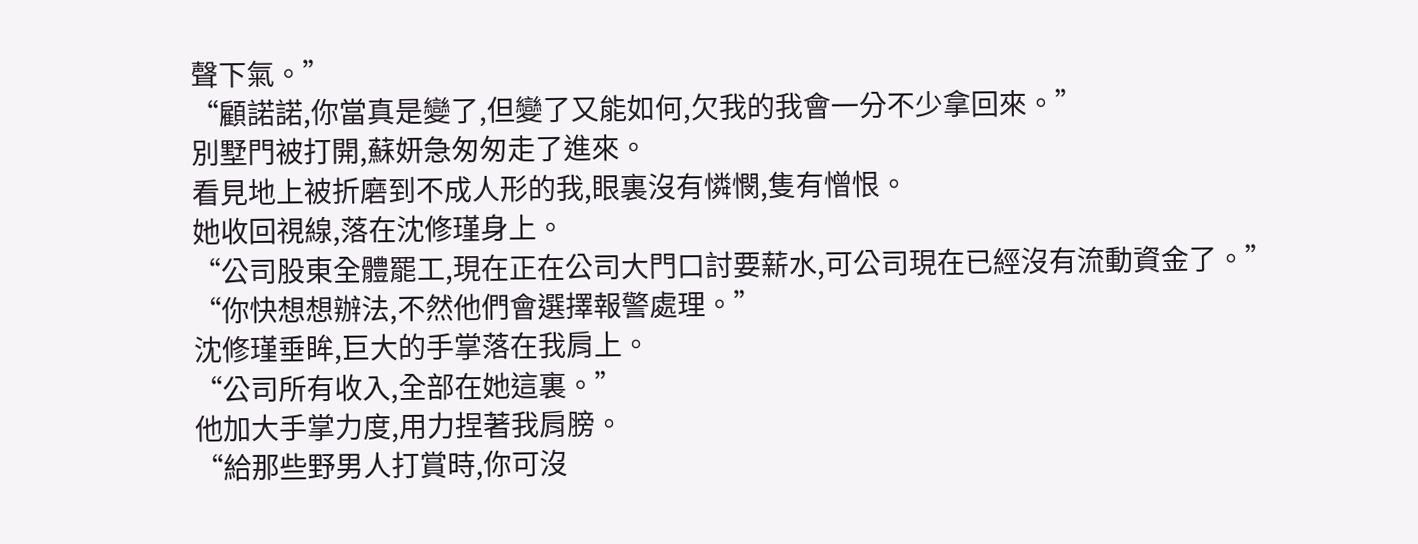聲下氣。”
“顧諾諾,你當真是變了,但變了又能如何,欠我的我會一分不少拿回來。”
別墅門被打開,蘇妍急匆匆走了進來。
看見地上被折磨到不成人形的我,眼裏沒有憐憫,隻有憎恨。
她收回視線,落在沈修瑾身上。
“公司股東全體罷工,現在正在公司大門口討要薪水,可公司現在已經沒有流動資金了。”
“你快想想辦法,不然他們會選擇報警處理。”
沈修瑾垂眸,巨大的手掌落在我肩上。
“公司所有收入,全部在她這裏。”
他加大手掌力度,用力捏著我肩膀。
“給那些野男人打賞時,你可沒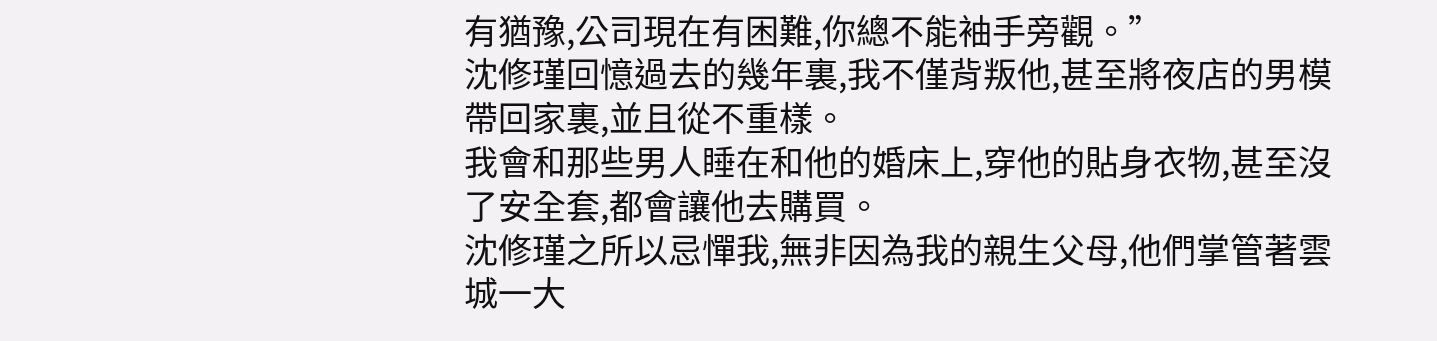有猶豫,公司現在有困難,你總不能袖手旁觀。”
沈修瑾回憶過去的幾年裏,我不僅背叛他,甚至將夜店的男模帶回家裏,並且從不重樣。
我會和那些男人睡在和他的婚床上,穿他的貼身衣物,甚至沒了安全套,都會讓他去購買。
沈修瑾之所以忌憚我,無非因為我的親生父母,他們掌管著雲城一大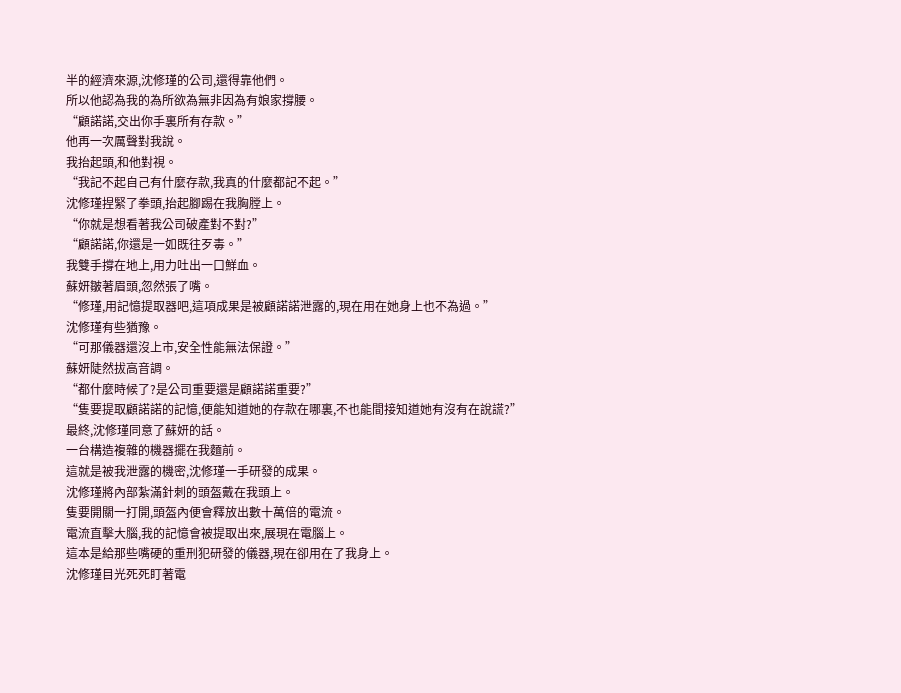半的經濟來源,沈修瑾的公司,還得靠他們。
所以他認為我的為所欲為無非因為有娘家撐腰。
“顧諾諾,交出你手裏所有存款。”
他再一次厲聲對我說。
我抬起頭,和他對視。
“我記不起自己有什麼存款,我真的什麼都記不起。”
沈修瑾捏緊了拳頭,抬起腳踢在我胸膛上。
“你就是想看著我公司破產對不對?”
“顧諾諾,你還是一如既往歹毒。”
我雙手撐在地上,用力吐出一口鮮血。
蘇妍皺著眉頭,忽然張了嘴。
“修瑾,用記憶提取器吧,這項成果是被顧諾諾泄露的,現在用在她身上也不為過。”
沈修瑾有些猶豫。
“可那儀器還沒上市,安全性能無法保證。”
蘇妍陡然拔高音調。
“都什麼時候了?是公司重要還是顧諾諾重要?”
“隻要提取顧諾諾的記憶,便能知道她的存款在哪裏,不也能間接知道她有沒有在說謊?”
最終,沈修瑾同意了蘇妍的話。
一台構造複雜的機器擺在我麵前。
這就是被我泄露的機密,沈修瑾一手研發的成果。
沈修瑾將內部紮滿針刺的頭盔戴在我頭上。
隻要開關一打開,頭盔內便會釋放出數十萬倍的電流。
電流直擊大腦,我的記憶會被提取出來,展現在電腦上。
這本是給那些嘴硬的重刑犯研發的儀器,現在卻用在了我身上。
沈修瑾目光死死盯著電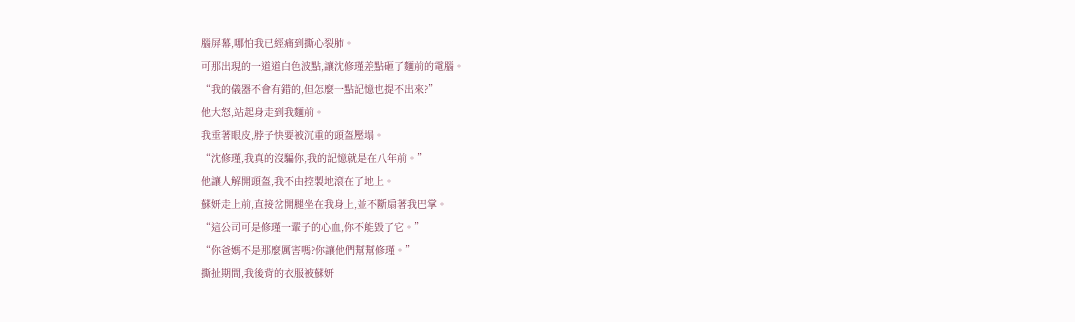腦屏幕,哪怕我已經痛到撕心裂肺。
可那出現的一道道白色波點,讓沈修瑾差點砸了麵前的電腦。
“我的儀器不會有錯的,但怎麼一點記憶也提不出來?”
他大怒,站起身走到我麵前。
我垂著眼皮,脖子快要被沉重的頭盔壓塌。
“沈修瑾,我真的沒騙你,我的記憶就是在八年前。”
他讓人解開頭盔,我不由控製地滾在了地上。
蘇妍走上前,直接岔開腿坐在我身上,並不斷扇著我巴掌。
“這公司可是修瑾一輩子的心血,你不能毀了它。”
“你爸媽不是那麼厲害嗎?你讓他們幫幫修瑾。”
撕扯期間,我後背的衣服被蘇妍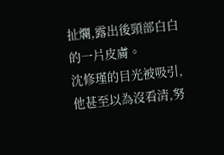扯爛,露出後頸部白白的一片皮膚。
沈修瑾的目光被吸引,他甚至以為沒看清,努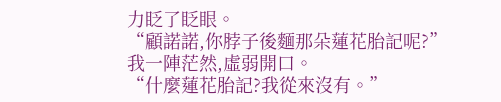力眨了眨眼。
“顧諾諾,你脖子後麵那朵蓮花胎記呢?”
我一陣茫然,虛弱開口。
“什麼蓮花胎記?我從來沒有。”